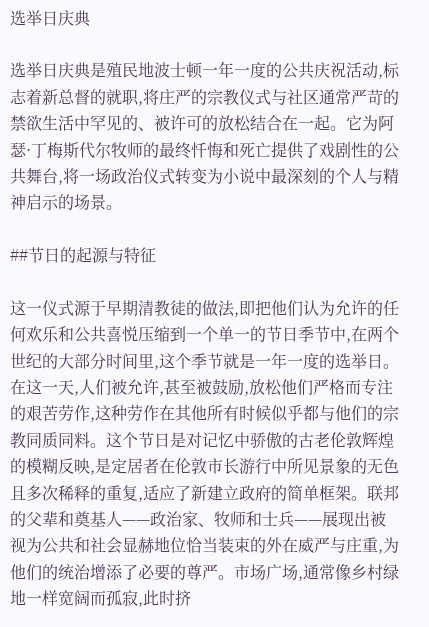选举日庆典

选举日庆典是殖民地波士顿一年一度的公共庆祝活动,标志着新总督的就职,将庄严的宗教仪式与社区通常严苛的禁欲生活中罕见的、被许可的放松结合在一起。它为阿瑟·丁梅斯代尔牧师的最终忏悔和死亡提供了戏剧性的公共舞台,将一场政治仪式转变为小说中最深刻的个人与精神启示的场景。

##节日的起源与特征

这一仪式源于早期清教徒的做法,即把他们认为允许的任何欢乐和公共喜悦压缩到一个单一的节日季节中,在两个世纪的大部分时间里,这个季节就是一年一度的选举日。在这一天,人们被允许,甚至被鼓励,放松他们严格而专注的艰苦劳作,这种劳作在其他所有时候似乎都与他们的宗教同质同料。这个节日是对记忆中骄傲的古老伦敦辉煌的模糊反映,是定居者在伦敦市长游行中所见景象的无色且多次稀释的重复,适应了新建立政府的简单框架。联邦的父辈和奠基人——政治家、牧师和士兵——展现出被视为公共和社会显赫地位恰当装束的外在威严与庄重,为他们的统治增添了必要的尊严。市场广场,通常像乡村绿地一样宽阔而孤寂,此时挤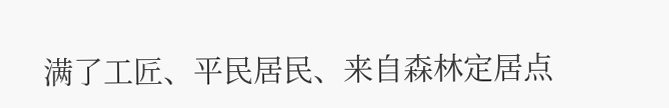满了工匠、平民居民、来自森林定居点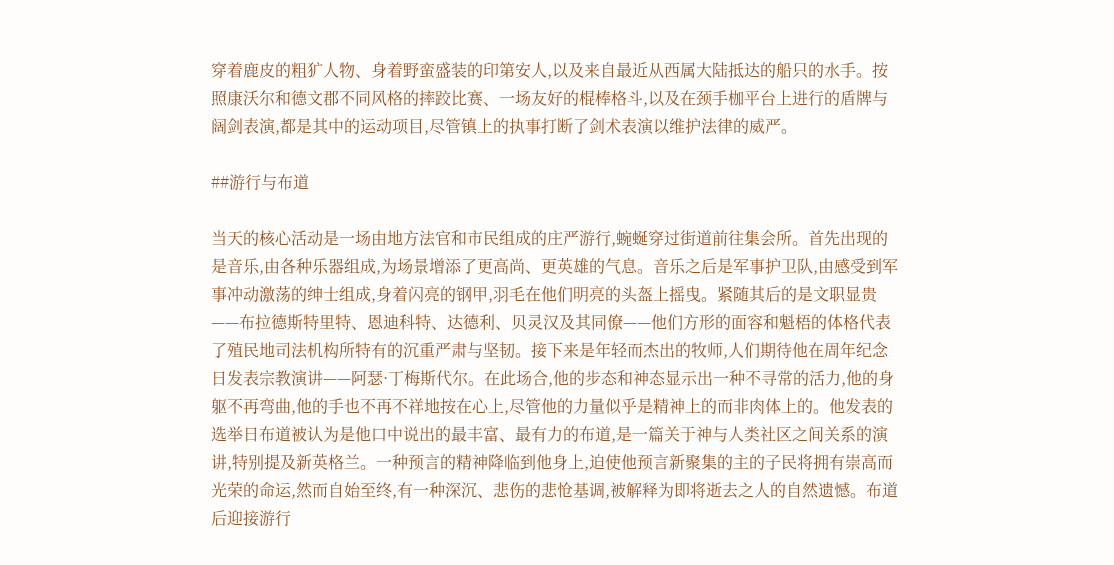穿着鹿皮的粗犷人物、身着野蛮盛装的印第安人,以及来自最近从西属大陆抵达的船只的水手。按照康沃尔和德文郡不同风格的摔跤比赛、一场友好的棍棒格斗,以及在颈手枷平台上进行的盾牌与阔剑表演,都是其中的运动项目,尽管镇上的执事打断了剑术表演以维护法律的威严。

##游行与布道

当天的核心活动是一场由地方法官和市民组成的庄严游行,蜿蜒穿过街道前往集会所。首先出现的是音乐,由各种乐器组成,为场景增添了更高尚、更英雄的气息。音乐之后是军事护卫队,由感受到军事冲动激荡的绅士组成,身着闪亮的钢甲,羽毛在他们明亮的头盔上摇曳。紧随其后的是文职显贵——布拉德斯特里特、恩迪科特、达德利、贝灵汉及其同僚——他们方形的面容和魁梧的体格代表了殖民地司法机构所特有的沉重严肃与坚韧。接下来是年轻而杰出的牧师,人们期待他在周年纪念日发表宗教演讲——阿瑟·丁梅斯代尔。在此场合,他的步态和神态显示出一种不寻常的活力,他的身躯不再弯曲,他的手也不再不祥地按在心上,尽管他的力量似乎是精神上的而非肉体上的。他发表的选举日布道被认为是他口中说出的最丰富、最有力的布道,是一篇关于神与人类社区之间关系的演讲,特别提及新英格兰。一种预言的精神降临到他身上,迫使他预言新聚集的主的子民将拥有崇高而光荣的命运,然而自始至终,有一种深沉、悲伤的悲怆基调,被解释为即将逝去之人的自然遗憾。布道后迎接游行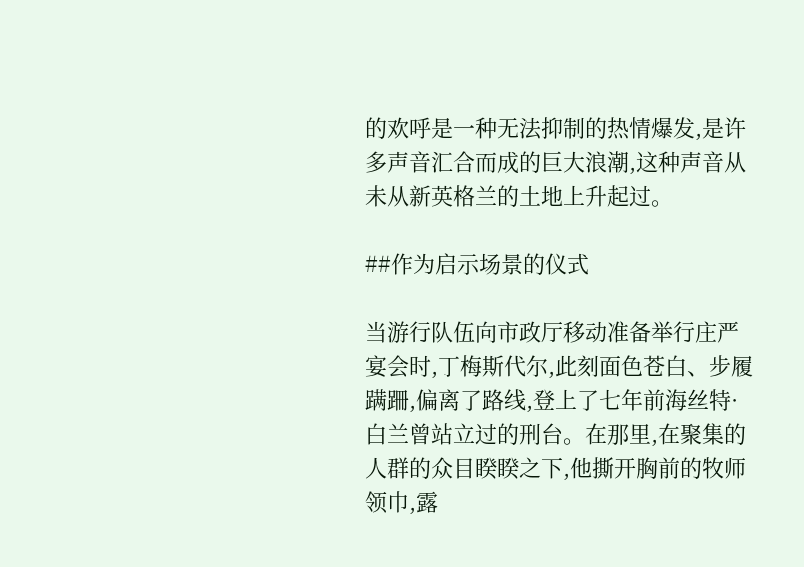的欢呼是一种无法抑制的热情爆发,是许多声音汇合而成的巨大浪潮,这种声音从未从新英格兰的土地上升起过。

##作为启示场景的仪式

当游行队伍向市政厅移动准备举行庄严宴会时,丁梅斯代尔,此刻面色苍白、步履蹒跚,偏离了路线,登上了七年前海丝特·白兰曾站立过的刑台。在那里,在聚集的人群的众目睽睽之下,他撕开胸前的牧师领巾,露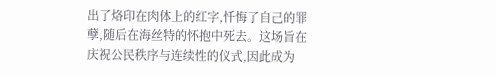出了烙印在肉体上的红字,忏悔了自己的罪孽,随后在海丝特的怀抱中死去。这场旨在庆祝公民秩序与连续性的仪式,因此成为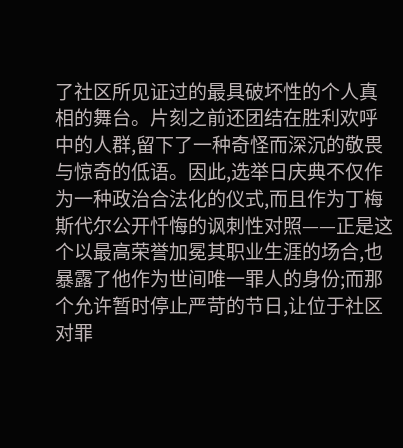了社区所见证过的最具破坏性的个人真相的舞台。片刻之前还团结在胜利欢呼中的人群,留下了一种奇怪而深沉的敬畏与惊奇的低语。因此,选举日庆典不仅作为一种政治合法化的仪式,而且作为丁梅斯代尔公开忏悔的讽刺性对照——正是这个以最高荣誉加冕其职业生涯的场合,也暴露了他作为世间唯一罪人的身份;而那个允许暂时停止严苛的节日,让位于社区对罪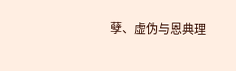孽、虚伪与恩典理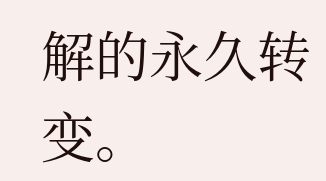解的永久转变。